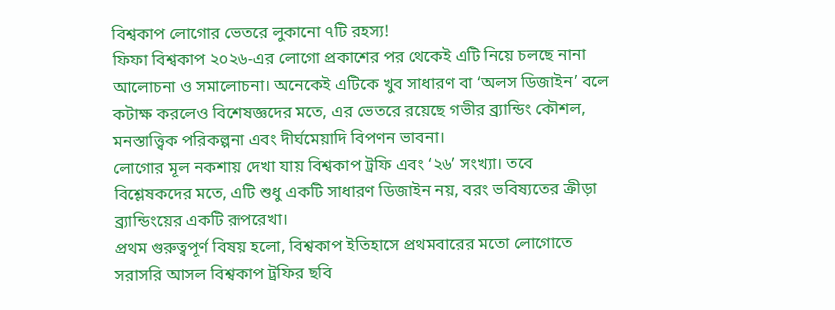বিশ্বকাপ লোগোর ভেতরে লুকানো ৭টি রহস্য!
ফিফা বিশ্বকাপ ২০২৬-এর লোগো প্রকাশের পর থেকেই এটি নিয়ে চলছে নানা আলোচনা ও সমালোচনা। অনেকেই এটিকে খুব সাধারণ বা ‘অলস ডিজাইন’ বলে কটাক্ষ করলেও বিশেষজ্ঞদের মতে, এর ভেতরে রয়েছে গভীর ব্র্যান্ডিং কৌশল, মনস্তাত্ত্বিক পরিকল্পনা এবং দীর্ঘমেয়াদি বিপণন ভাবনা।
লোগোর মূল নকশায় দেখা যায় বিশ্বকাপ ট্রফি এবং ‘২৬’ সংখ্যা। তবে বিশ্লেষকদের মতে, এটি শুধু একটি সাধারণ ডিজাইন নয়, বরং ভবিষ্যতের ক্রীড়া ব্র্যান্ডিংয়ের একটি রূপরেখা।
প্রথম গুরুত্বপূর্ণ বিষয় হলো, বিশ্বকাপ ইতিহাসে প্রথমবারের মতো লোগোতে সরাসরি আসল বিশ্বকাপ ট্রফির ছবি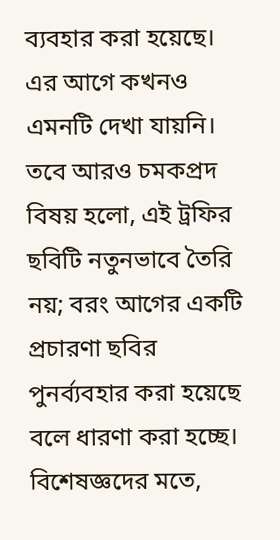ব্যবহার করা হয়েছে। এর আগে কখনও এমনটি দেখা যায়নি। তবে আরও চমকপ্রদ বিষয় হলো, এই ট্রফির ছবিটি নতুনভাবে তৈরি নয়; বরং আগের একটি প্রচারণা ছবির পুনর্ব্যবহার করা হয়েছে বলে ধারণা করা হচ্ছে।
বিশেষজ্ঞদের মতে,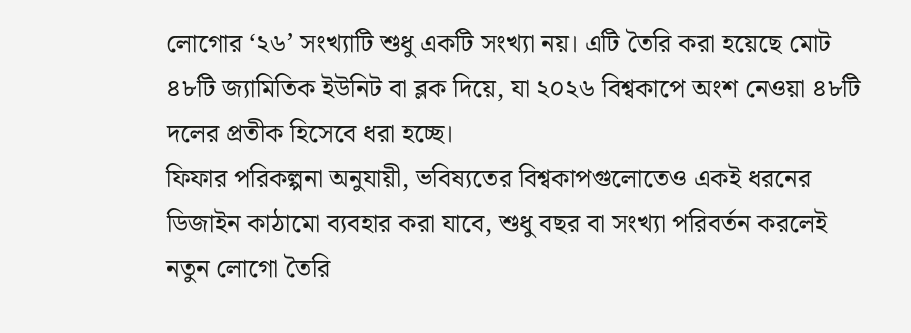লোগোর ‘২৬’ সংখ্যাটি শুধু একটি সংখ্যা নয়। এটি তৈরি করা হয়েছে মোট ৪৮টি জ্যামিতিক ইউনিট বা ব্লক দিয়ে, যা ২০২৬ বিশ্বকাপে অংশ নেওয়া ৪৮টি দলের প্রতীক হিসেবে ধরা হচ্ছে।
ফিফার পরিকল্পনা অনুযায়ী, ভবিষ্যতের বিশ্বকাপগুলোতেও একই ধরনের ডিজাইন কাঠামো ব্যবহার করা যাবে, শুধু বছর বা সংখ্যা পরিবর্তন করলেই নতুন লোগো তৈরি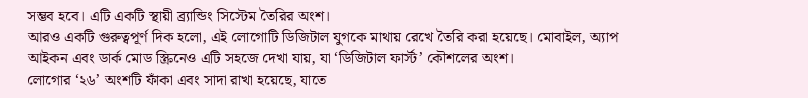সম্ভব হবে। এটি একটি স্থায়ী ব্র্যান্ডিং সিস্টেম তৈরির অংশ।
আরও একটি গুরুত্বপূর্ণ দিক হলো, এই লোগোটি ডিজিটাল যুগকে মাথায় রেখে তৈরি করা হয়েছে। মোবাইল, অ্যাপ আইকন এবং ডার্ক মোড স্ক্রিনেও এটি সহজে দেখা যায়, যা ‘ডিজিটাল ফার্স্ট’ কৌশলের অংশ।
লোগোর ‘২৬’ অংশটি ফাঁকা এবং সাদা রাখা হয়েছে, যাতে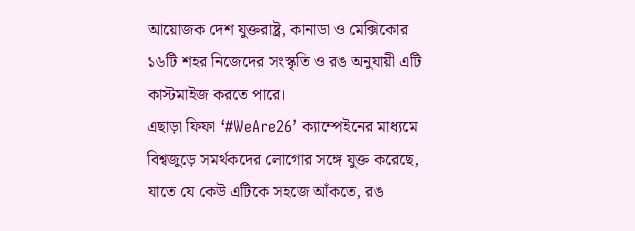আয়োজক দেশ যুক্তরাষ্ট্র, কানাডা ও মেক্সিকোর ১৬টি শহর নিজেদের সংস্কৃতি ও রঙ অনুযায়ী এটি কাস্টমাইজ করতে পারে।
এছাড়া ফিফা ‘#WeAre26’ ক্যাম্পেইনের মাধ্যমে বিশ্বজুড়ে সমর্থকদের লোগোর সঙ্গে যুক্ত করেছে, যাতে যে কেউ এটিকে সহজে আঁকতে, রঙ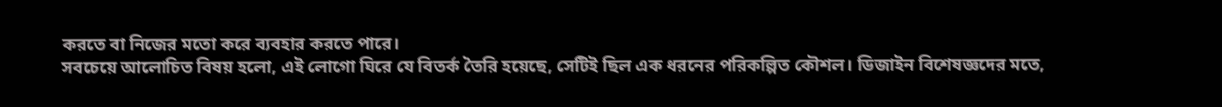করতে বা নিজের মতো করে ব্যবহার করতে পারে।
সবচেয়ে আলোচিত বিষয় হলো, এই লোগো ঘিরে যে বিতর্ক তৈরি হয়েছে, সেটিই ছিল এক ধরনের পরিকল্পিত কৌশল। ডিজাইন বিশেষজ্ঞদের মতে,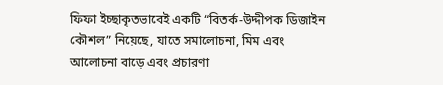ফিফা ইচ্ছাকৃতভাবেই একটি “বিতর্ক-উদ্দীপক ডিজাইন কৌশল” নিয়েছে, যাতে সমালোচনা, মিম এবং আলোচনা বাড়ে এবং প্রচারণা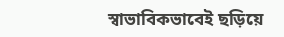স্বাভাবিকভাবেই ছড়িয়ে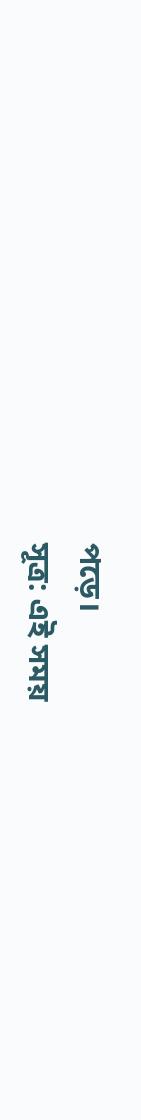পড়ে।
সূত্র: এই সময়